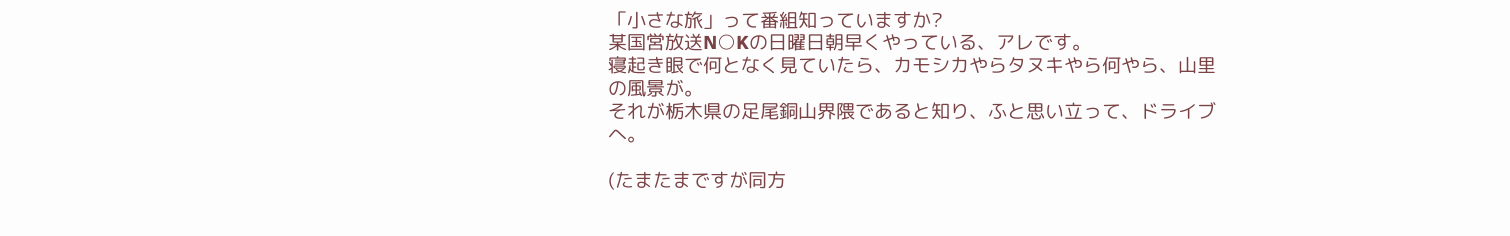「小さな旅」って番組知っていますか?
某国営放送N○Kの日曜日朝早くやっている、アレです。
寝起き眼で何となく見ていたら、カモシカやらタヌキやら何やら、山里の風景が。
それが栃木県の足尾銅山界隈であると知り、ふと思い立って、ドライブへ。

(たまたまですが同方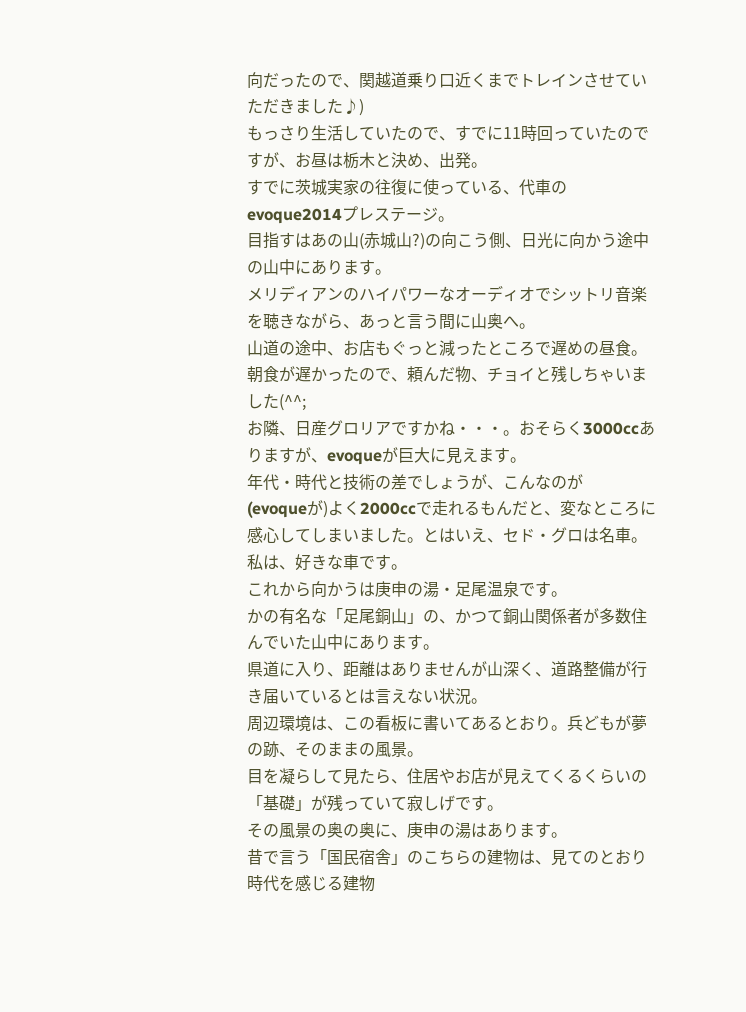向だったので、関越道乗り口近くまでトレインさせていただきました♪)
もっさり生活していたので、すでに11時回っていたのですが、お昼は栃木と決め、出発。
すでに茨城実家の往復に使っている、代車のevoque2014プレステージ。
目指すはあの山(赤城山?)の向こう側、日光に向かう途中の山中にあります。
メリディアンのハイパワーなオーディオでシットリ音楽を聴きながら、あっと言う間に山奥へ。
山道の途中、お店もぐっと減ったところで遅めの昼食。
朝食が遅かったので、頼んだ物、チョイと残しちゃいました(^^;
お隣、日産グロリアですかね・・・。おそらく3000ccありますが、evoqueが巨大に見えます。
年代・時代と技術の差でしょうが、こんなのが
(evoqueが)よく2000ccで走れるもんだと、変なところに感心してしまいました。とはいえ、セド・グロは名車。私は、好きな車です。
これから向かうは庚申の湯・足尾温泉です。
かの有名な「足尾銅山」の、かつて銅山関係者が多数住んでいた山中にあります。
県道に入り、距離はありませんが山深く、道路整備が行き届いているとは言えない状況。
周辺環境は、この看板に書いてあるとおり。兵どもが夢の跡、そのままの風景。
目を凝らして見たら、住居やお店が見えてくるくらいの「基礎」が残っていて寂しげです。
その風景の奥の奥に、庚申の湯はあります。
昔で言う「国民宿舎」のこちらの建物は、見てのとおり時代を感じる建物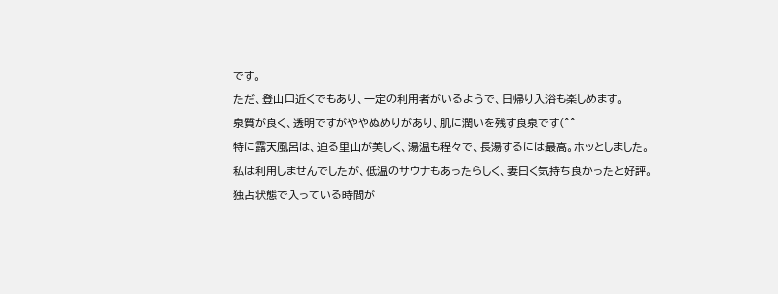です。
ただ、登山口近くでもあり、一定の利用者がいるようで、日帰り入浴も楽しめます。
泉質が良く、透明ですがややぬめりがあり、肌に潤いを残す良泉です(^^
特に露天風呂は、迫る里山が美しく、湯温も程々で、長湯するには最高。ホッとしました。
私は利用しませんでしたが、低温のサウナもあったらしく、妻曰く気持ち良かったと好評。
独占状態で入っている時間が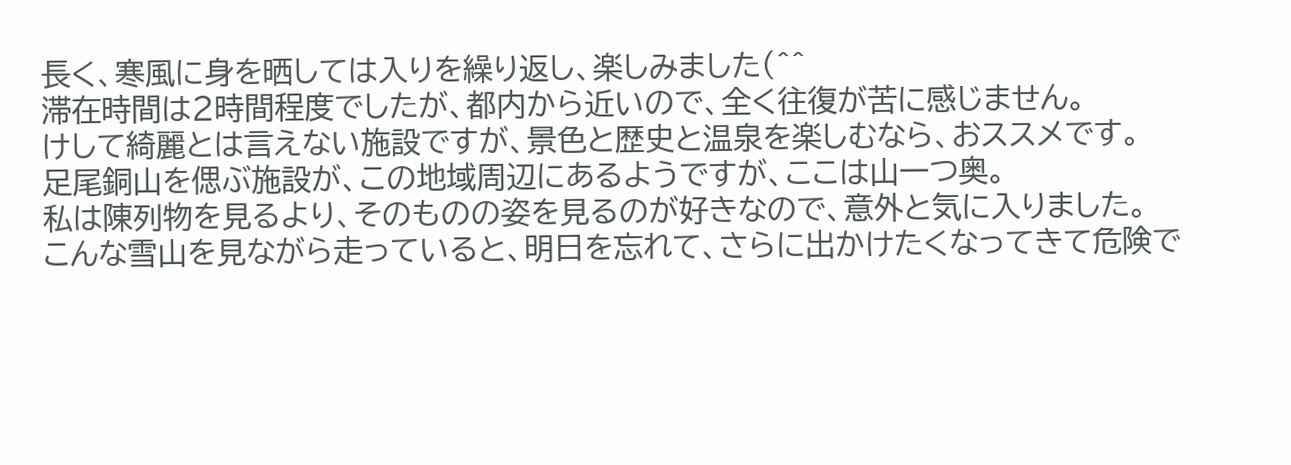長く、寒風に身を晒しては入りを繰り返し、楽しみました(^^
滞在時間は2時間程度でしたが、都内から近いので、全く往復が苦に感じません。
けして綺麗とは言えない施設ですが、景色と歴史と温泉を楽しむなら、おススメです。
足尾銅山を偲ぶ施設が、この地域周辺にあるようですが、ここは山一つ奥。
私は陳列物を見るより、そのものの姿を見るのが好きなので、意外と気に入りました。
こんな雪山を見ながら走っていると、明日を忘れて、さらに出かけたくなってきて危険で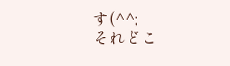す(^^;
それどこ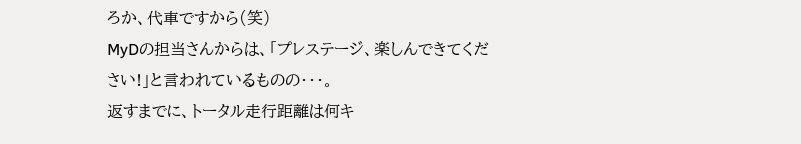ろか、代車ですから(笑)
MyDの担当さんからは、「プレステージ、楽しんできてください!」と言われているものの・・・。
返すまでに、トータル走行距離は何キ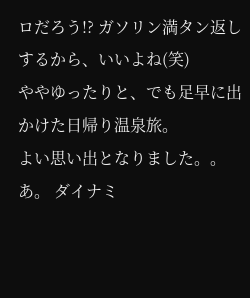ロだろう!? ガソリン満タン返しするから、いいよね(笑)
ややゆったりと、でも足早に出かけた日帰り温泉旅。
よい思い出となりました。。
あ。 ダイナミ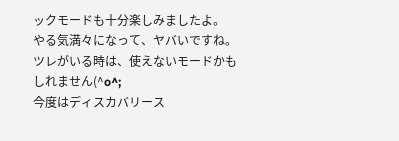ックモードも十分楽しみましたよ。
やる気満々になって、ヤバいですね。ツレがいる時は、使えないモードかもしれません(^o^;
今度はディスカバリース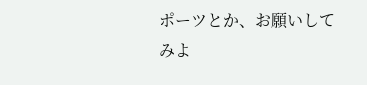ポーツとか、お願いしてみよ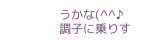うかな(^^♪
調子に乗りす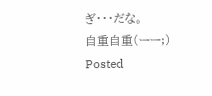ぎ・・・だな。
自重自重(ーー;)
Posted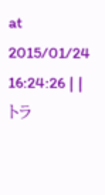at 2015/01/24 16:24:26 | |
トラ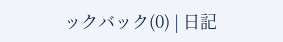ックバック(0) | 日記